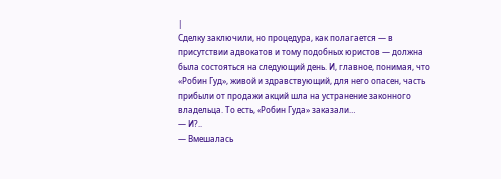|
Сделку заключили, но процедура, как полагается — в присутствии адвокатов и тому подобных юристов — должна была состояться на следующий день. И, главное, понимая, что «Робин Гуд», живой и здравствующий, для него опасен, часть прибыли от продажи акций шла на устранение законного владельца. То есть, «Робин Гуда» заказали…
— И?..
— Вмешалась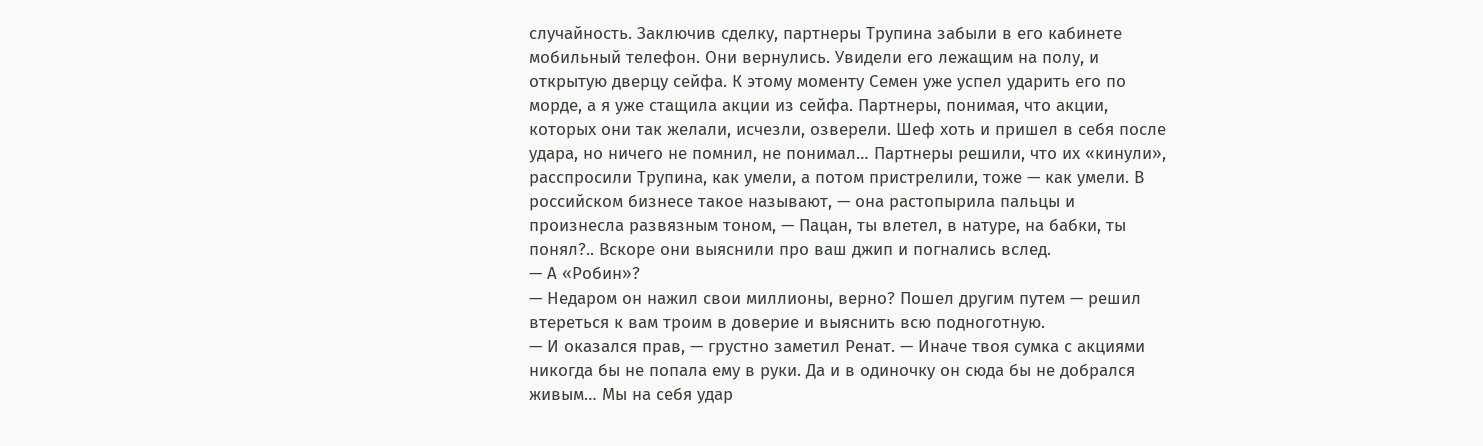случайность. Заключив сделку, партнеры Трупина забыли в его кабинете мобильный телефон. Они вернулись. Увидели его лежащим на полу, и открытую дверцу сейфа. К этому моменту Семен уже успел ударить его по морде, а я уже стащила акции из сейфа. Партнеры, понимая, что акции, которых они так желали, исчезли, озверели. Шеф хоть и пришел в себя после удара, но ничего не помнил, не понимал… Партнеры решили, что их «кинули», расспросили Трупина, как умели, а потом пристрелили, тоже — как умели. В российском бизнесе такое называют, — она растопырила пальцы и произнесла развязным тоном, — Пацан, ты влетел, в натуре, на бабки, ты понял?.. Вскоре они выяснили про ваш джип и погнались вслед.
— А «Робин»?
— Недаром он нажил свои миллионы, верно? Пошел другим путем — решил втереться к вам троим в доверие и выяснить всю подноготную.
— И оказался прав, — грустно заметил Ренат. — Иначе твоя сумка с акциями никогда бы не попала ему в руки. Да и в одиночку он сюда бы не добрался живым… Мы на себя удар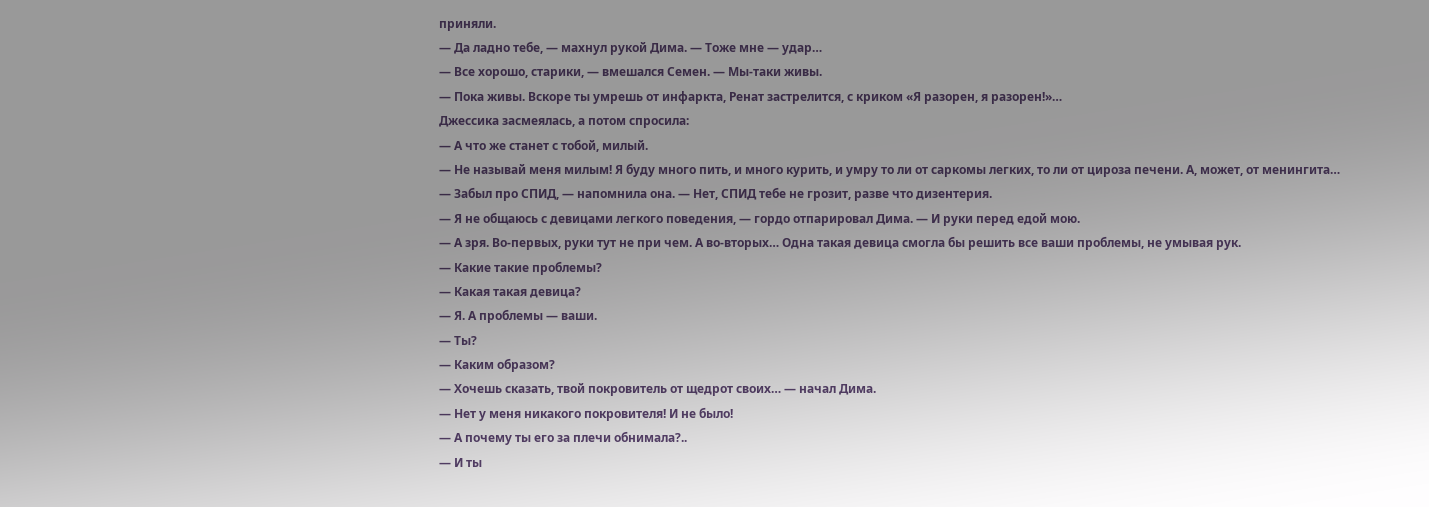приняли.
— Да ладно тебе, — махнул рукой Дима. — Тоже мне — удар…
— Все хорошо, старики, — вмешался Семен. — Мы-таки живы.
— Пока живы. Вскоре ты умрешь от инфаркта, Ренат застрелится, с криком «Я разорен, я разорен!»…
Джессика засмеялась, а потом спросила:
— А что же станет с тобой, милый.
— Не называй меня милым! Я буду много пить, и много курить, и умру то ли от саркомы легких, то ли от цироза печени. А, может, от менингита…
— Забыл про СПИД, — напомнила она. — Нет, СПИД тебе не грозит, разве что дизентерия.
— Я не общаюсь с девицами легкого поведения, — гордо отпарировал Дима. — И руки перед едой мою.
— А зря. Во-первых, руки тут не при чем. А во-вторых… Одна такая девица смогла бы решить все ваши проблемы, не умывая рук.
— Какие такие проблемы?
— Какая такая девица?
— Я. А проблемы — ваши.
— Ты?
— Каким образом?
— Хочешь сказать, твой покровитель от щедрот своих… — начал Дима.
— Нет у меня никакого покровителя! И не было!
— А почему ты его за плечи обнимала?..
— И ты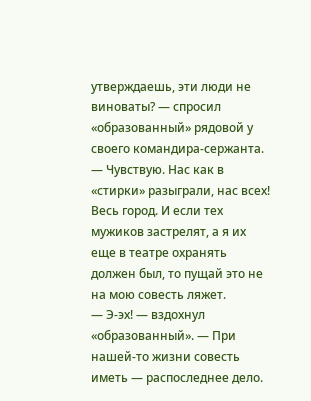утверждаешь, эти люди не виноваты? — спросил «образованный» рядовой у своего командира-сержанта.
— Чувствую. Нас как в «стирки» разыграли, нас всех! Весь город. И если тех мужиков застрелят, а я их еще в театре охранять должен был, то пущай это не на мою совесть ляжет.
— Э-эх! — вздохнул «образованный». — При нашей-то жизни совесть иметь — распоследнее дело.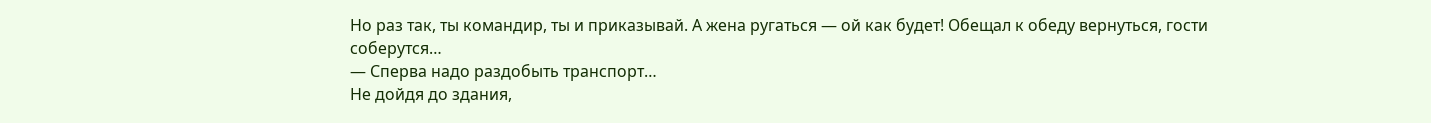Но раз так, ты командир, ты и приказывай. А жена ругаться — ой как будет! Обещал к обеду вернуться, гости соберутся…
— Сперва надо раздобыть транспорт…
Не дойдя до здания,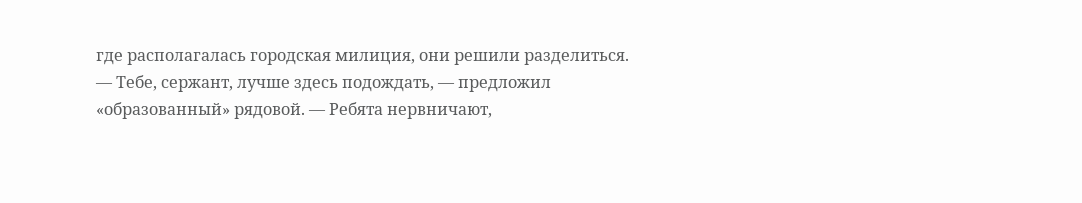где располагалась городская милиция, они решили разделиться.
— Тебе, сержант, лучше здесь подождать, — предложил «образованный» рядовой. — Ребята нервничают,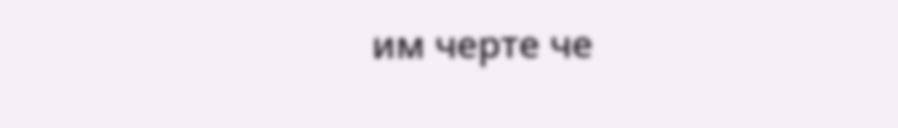им черте че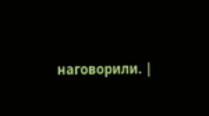наговорили. |